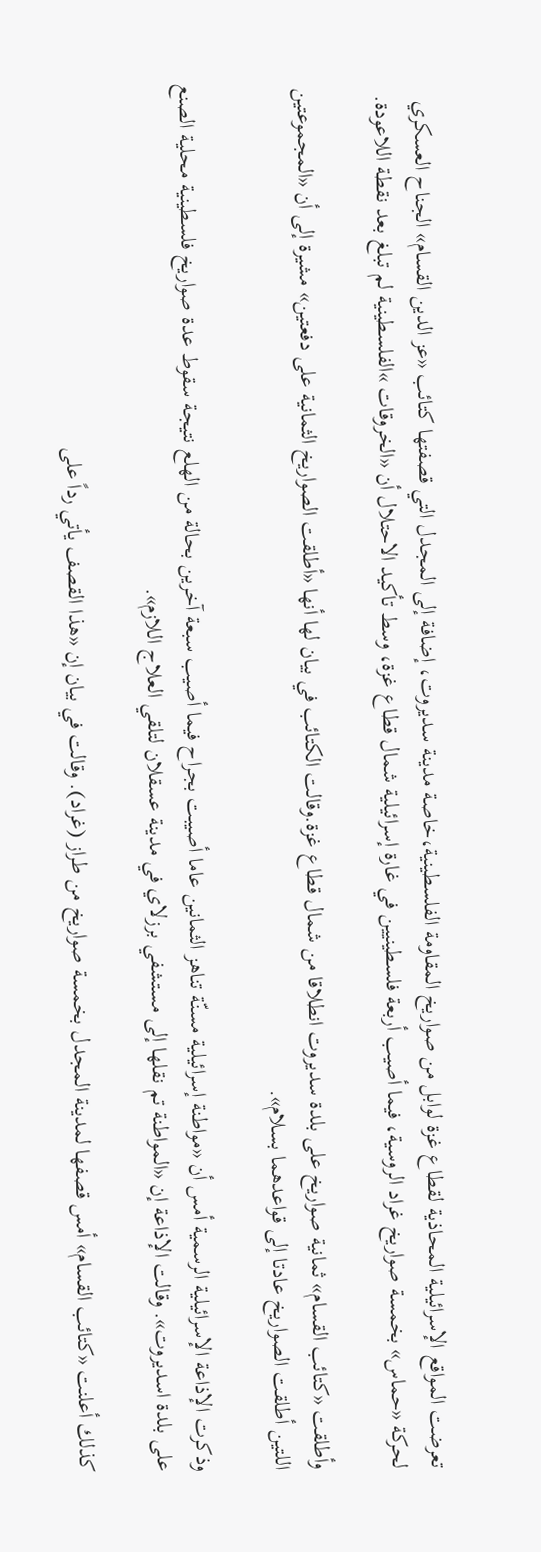تعرضت المواقع الإسرائيلية المحاذية لقطاع غزة لوابل من صواريخ المقاومة الفلسطينية،خاصة مدينة سديروت، إضافة إلى المجدل التي قصفتها كتائب «عز الدين القسام» الجناح العسكري لحركة «حماس» بخمسة صواريخ غراد الروسية، فيما أصيب أربعة فلسطينيين في غارة إسرائيلية شمال قطاع غزة، وسط تأكيد الاحتلال أن «الخروقات »الفلسطينية لم تبلغ بعد نقطة اللاعودة.

وأطلقت «كتائب القسام» ثمانية صواريخ على بلدة سديروت انطلاقا من شمال قطاع غزة.وقالت الكتائب في بيان لها أنها «أطلقت الصواريخ الثمانية على دفعتين» مشيرة إلى أن «المجموعتين اللتين أطلقت الصواريخ عادتا إلى قواعدهما بسلام».

وذكرت الإذاعة الإسرائيلية الرسمية أمس أن «مواطنة إسرائيلية مسنّة تناهز الثمانين عاما أصيبت بجراح فيما أصيب سبعة آخرين بحالة من الهلع نتيجة سقوط عدة صواريخ فلسطينية محلية الصنع على بلدة اسديروت». وقالت الإذاعة إن «المواطنة تم نقلها إلى مستشفي برزلاي في مدينة عسقلان لتلقي العلاج اللازم».

كذلك أعلنت «كتائب القسام» أمس قصفها لمدينة المجدل بخمسة صواريخ من طراز (غراد). وقالت في بيان إن «هذا القصف يأتي رداً على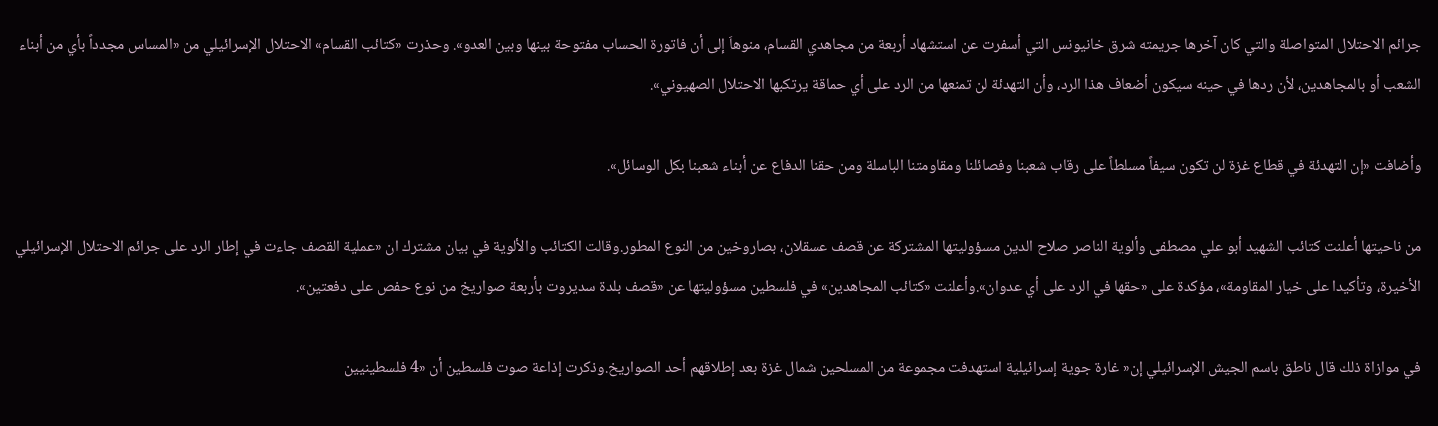جرائم الاحتلال المتواصلة والتي كان آخرها جريمته شرق خانيونس التي أسفرت عن استشهاد أربعة من مجاهدي القسام، منوهاَ إلى أن فاتورة الحساب مفتوحة بينها وبين العدو». وحذرت «كتائب القسام» الاحتلال الإسرائيلي من «المساس مجدداً بأي من أبناء الشعب أو بالمجاهدين، لأن ردها في حينه سيكون أضعاف هذا الرد، وأن التهدئة لن تمنعها من الرد على أي حماقة يرتكبها الاحتلال الصهيوني».

وأضافت «إن التهدئة في قطاع غزة لن تكون سيفاً مسلطاً على رقاب شعبنا وفصائلنا ومقاومتنا الباسلة ومن حقنا الدفاع عن أبناء شعبنا بكل الوسائل».

من ناحيتها أعلنت كتائب الشهيد أبو علي مصطفى وألوية الناصر صلاح الدين مسؤوليتها المشتركة عن قصف عسقلان، بصاروخين من النوع المطور.وقالت الكتائب والألوية في بيان مشترك ان «عملية القصف جاءت في إطار الرد على جرائم الاحتلال الإسرائيلي الأخيرة، وتأكيدا على خيار المقاومة»، مؤكدة على «حقها في الرد على أي عدوان».وأعلنت «كتائب المجاهدين» في فلسطين مسؤوليتها عن «قصف بلدة سديروت بأربعة صواريخ من نوع حفص على دفعتين».

في موازاة ذلك قال ناطق باسم الجيش الإسرائيلي إن« غارة جوية إسرائيلية استهدفت مجموعة من المسلحين شمال غزة بعد إطلاقهم أحد الصواريخ.وذكرت إذاعة صوت فلسطين أن «4 فلسطينيين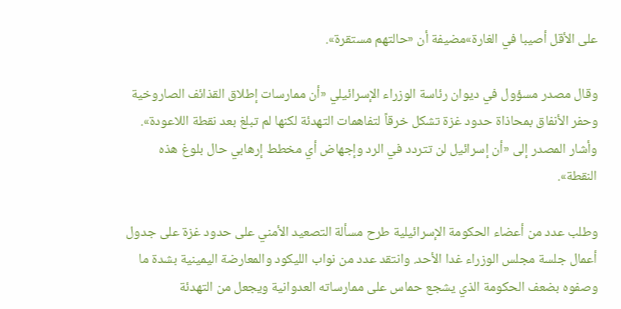على الأقل أصيبا في الغارة»مضيفة أن «حالتهم مستقرة».

وقال مصدر مسؤول في ديوان رئاسة الوزراء الإسرائيلي «أن ممارسات إطلاق القذائف الصاروخية وحفر الأنفاق بمحاذاة حدود غزة تشكل خرقاً لتفاهمات التهدئة لكنها لم تبلغ بعد نقطة اللاعودة». وأشار المصدر إلى «أن إسرائيل لن تتردد في الرد وإجهاض أي مخطط إرهابي حال بلوغ هذه النقطة».

وطلب عدد من أعضاء الحكومة الإسرائيلية طرح مسألة التصعيد الأمني على حدود غزة على جدول أعمال جلسة مجلس الوزراء غدا الأحد. وانتقد عدد من نواب الليكود والمعارضة اليمينية بشدة ما وصفوه بضعف الحكومة الذي يشجع حماس على ممارساته العدوانية ويجعل من التهدئة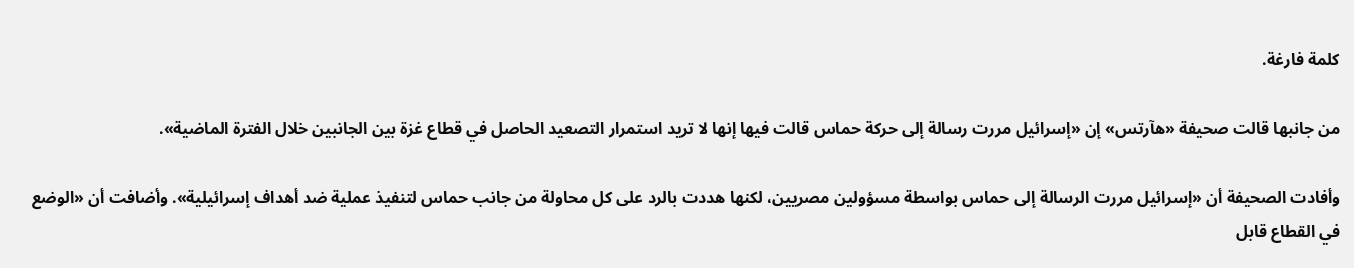كلمة فارغة.

من جانبها قالت صحيفة «هآرتس» إن «إسرائيل مررت رسالة إلى حركة حماس قالت فيها إنها لا تريد استمرار التصعيد الحاصل في قطاع غزة بين الجانبين خلال الفترة الماضية».

وأفادت الصحيفة أن «إسرائيل مررت الرسالة إلى حماس بواسطة مسؤولين مصريين، لكنها هددت بالرد على كل محاولة من جانب حماس لتنفيذ عملية ضد أهداف إسرائيلية». وأضافت أن «الوضع في القطاع قابل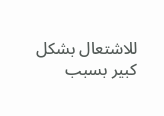للاشتعال بشكل كبير بسبب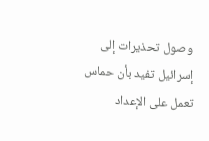وصول تحذيرات إلى إسرائيل تفيد بأن حماس تعمل على الإعداد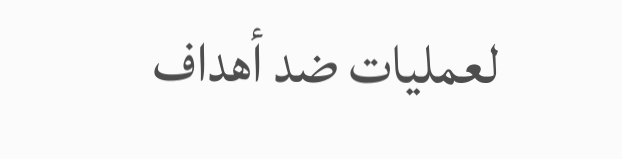لعمليات ضد أهداف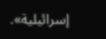إسرائيلية».